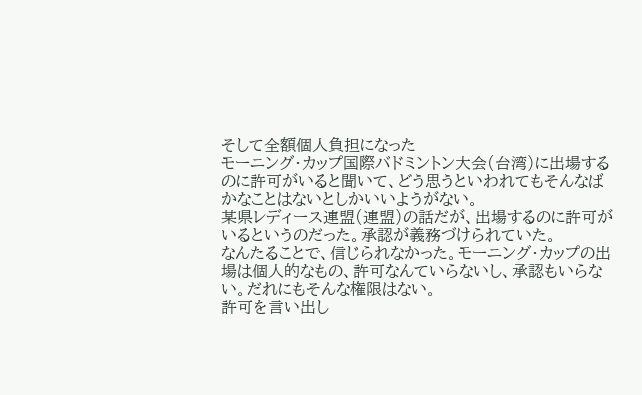そして全額個人負担になった
モーニング・カップ国際バドミントン大会(台湾)に出場するのに許可がいると聞いて、どう思うといわれてもそんなばかなことはないとしかいいようがない。
某県レディース連盟(連盟)の話だが、出場するのに許可がいるというのだった。承認が義務づけられていた。
なんたることで、信じられなかった。モーニング・カップの出場は個人的なもの、許可なんていらないし、承認もいらない。だれにもそんな権限はない。
許可を言い出し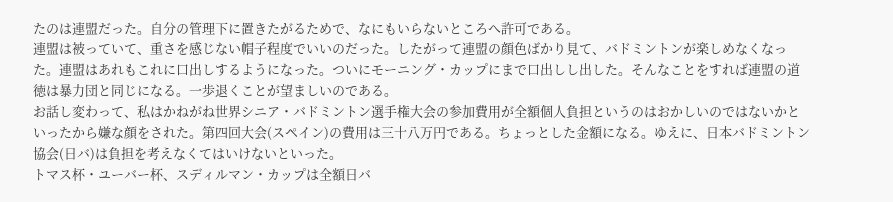たのは連盟だった。自分の管理下に置きたがるためで、なにもいらないところへ許可である。
連盟は被っていて、重さを感じない帽子程度でいいのだった。したがって連盟の顔色ばかり見て、バドミントンが楽しめなくなった。連盟はあれもこれに口出しするようになった。ついにモーニング・カップにまで口出しし出した。そんなことをすれば連盟の道徳は暴力団と同じになる。一歩退くことが望ましいのである。
お話し変わって、私はかねがね世界シニア・バドミントン選手権大会の参加費用が全額個人負担というのはおかしいのではないかといったから嫌な顔をされた。第四回大会(スペイン)の費用は三十八万円である。ちょっとした金額になる。ゆえに、日本バドミントン協会(日バ)は負担を考えなくてはいけないといった。
トマス杯・ユーバー杯、スディルマン・カップは全額日バ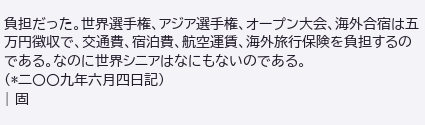負担だった。世界選手権、アジア選手権、オープン大会、海外合宿は五万円徴収で、交通費、宿泊費、航空運賃、海外旅行保険を負担するのである。なのに世界シニアはなにもないのである。
(*二〇〇九年六月四日記)
| 固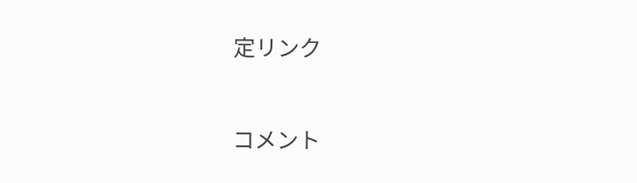定リンク


コメント